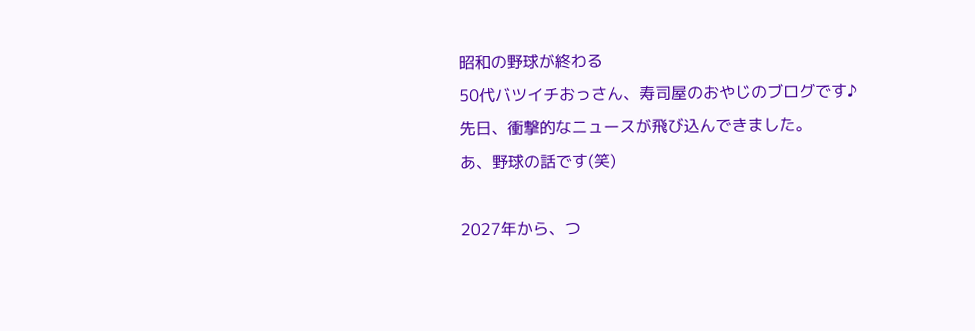昭和の野球が終わる
50代バツイチおっさん、寿司屋のおやじのブログです♪
先日、衝撃的なニュースが飛び込んできました。
あ、野球の話です(笑)

2027年から、つ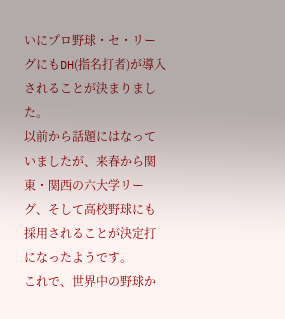いにプロ野球・セ・リーグにもDH(指名打者)が導入されることが決まりました。
以前から話題にはなっていましたが、来春から関東・関西の六大学リーグ、そして高校野球にも採用されることが決定打になったようです。
これで、世界中の野球か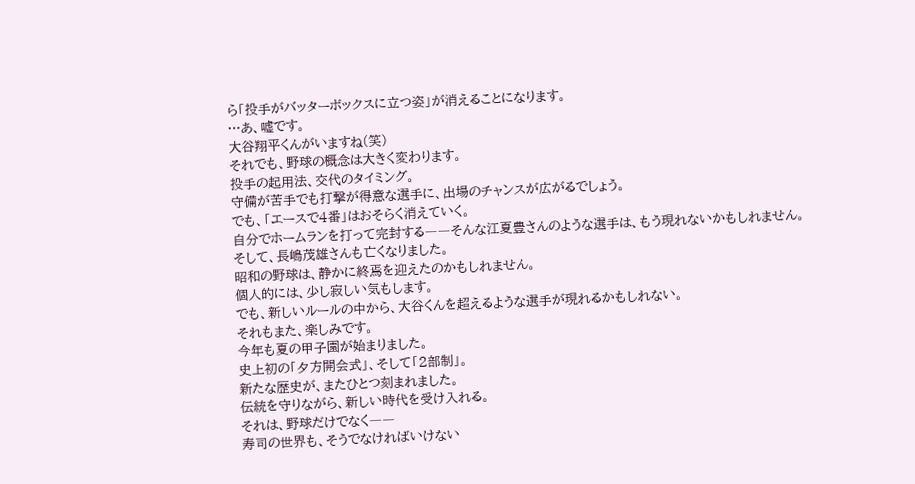ら「投手がバッターボックスに立つ姿」が消えることになります。
…あ、嘘です。
大谷翔平くんがいますね(笑)
それでも、野球の概念は大きく変わります。
投手の起用法、交代のタイミング。
守備が苦手でも打撃が得意な選手に、出場のチャンスが広がるでしょう。
でも、「エースで4番」はおそらく消えていく。
自分でホームランを打って完封する――そんな江夏豊さんのような選手は、もう現れないかもしれません。
そして、長嶋茂雄さんも亡くなりました。
昭和の野球は、静かに終焉を迎えたのかもしれません。
個人的には、少し寂しい気もします。
でも、新しいルールの中から、大谷くんを超えるような選手が現れるかもしれない。
それもまた、楽しみです。
今年も夏の甲子園が始まりました。
史上初の「夕方開会式」、そして「2部制」。
新たな歴史が、またひとつ刻まれました。
伝統を守りながら、新しい時代を受け入れる。
それは、野球だけでなく――
寿司の世界も、そうでなければいけない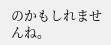のかもしれませんね。